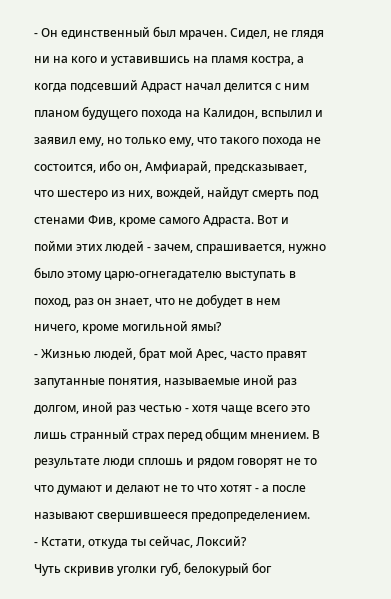- Он единственный был мрачен. Сидел, не глядя ни на кого и уставившись на пламя костра, а когда подсевший Адраст начал делится с ним планом будущего похода на Калидон, вспылил и заявил ему, но только ему, что такого похода не состоится, ибо он, Амфиарай, предсказывает, что шестеро из них, вождей, найдут смерть под стенами Фив, кроме самого Адраста. Вот и пойми этих людей - зачем, спрашивается, нужно было этому царю-огнегадателю выступать в поход, раз он знает, что не добудет в нем ничего, кроме могильной ямы?
- Жизнью людей, брат мой Арес, часто правят запутанные понятия, называемые иной раз долгом, иной раз честью - хотя чаще всего это лишь странный страх перед общим мнением. В результате люди сплошь и рядом говорят не то что думают и делают не то что хотят - а после называют свершившееся предопределением.
- Кстати, откуда ты сейчас, Локсий?
Чуть скривив уголки губ, белокурый бог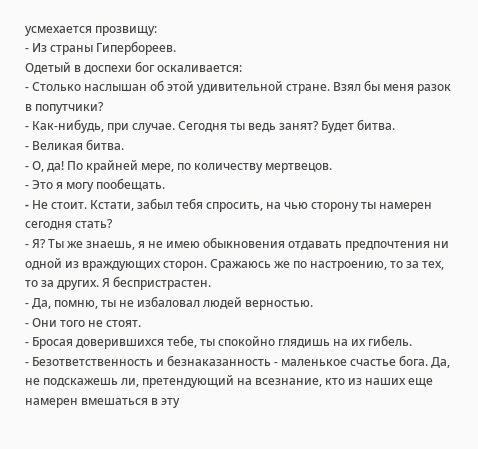усмехается прозвищу:
- Из страны Гипербореев.
Одетый в доспехи бог оскаливается:
- Столько наслышан об этой удивительной стране. Взял бы меня разок в попутчики?
- Как-нибудь, при случае. Сегодня ты ведь занят? Будет битва.
- Великая битва.
- О, да! По крайней мере, по количеству мертвецов.
- Это я могу пообещать.
- Hе стоит. Кстати, забыл тебя спросить, на чью сторону ты намерен сегодня стать?
- Я? Ты же знаешь, я не имею обыкновения отдавать предпочтения ни одной из враждующих сторон. Сражаюсь же по настроению, то за тех, то за других. Я беспристрастен.
- Да, помню, ты не избаловал людей верностью.
- Они того не стоят.
- Бросая доверившихся тебе, ты спокойно глядишь на их гибель.
- Безответственность и безнаказанность - маленькое счастье бога. Да, не подскажешь ли, претендующий на всезнание, кто из наших еще намерен вмешаться в эту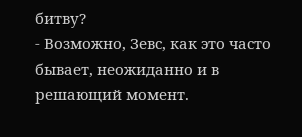битву?
- Возможно, Зевс, как это часто бывает, неожиданно и в решающий момент.